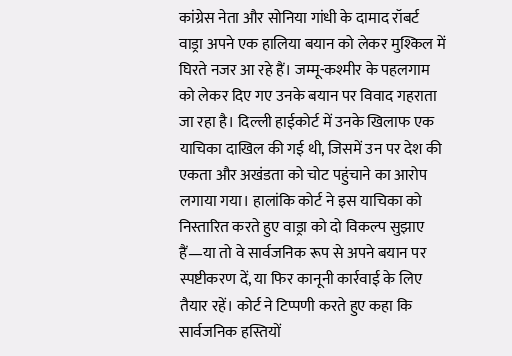कांग्रेस नेता और सोनिया गांधी के दामाद रॉबर्ट वाड्रा अपने एक हालिया बयान को लेकर मुश्किल में घिरते नजर आ रहे हैं। जम्मू-कश्मीर के पहलगाम को लेकर दिए गए उनके बयान पर विवाद गहराता जा रहा है। दिल्ली हाईकोर्ट में उनके खिलाफ एक याचिका दाखिल की गई थी, जिसमें उन पर देश की एकता और अखंडता को चोट पहुंचाने का आरोप लगाया गया। हालांकि कोर्ट ने इस याचिका को निस्तारित करते हुए वाड्रा को दो विकल्प सुझाए हैं—या तो वे सार्वजनिक रूप से अपने बयान पर स्पष्टीकरण दें, या फिर कानूनी कार्रवाई के लिए तैयार रहें। कोर्ट ने टिप्पणी करते हुए कहा कि सार्वजनिक हस्तियों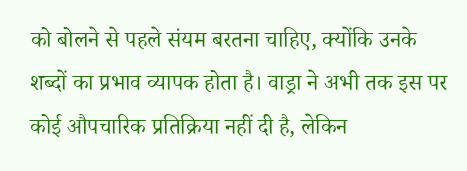को बोलने से पहले संयम बरतना चाहिए, क्योंकि उनके शब्दों का प्रभाव व्यापक होता है। वाड्रा ने अभी तक इस पर कोई औपचारिक प्रतिक्रिया नहीं दी है, लेकिन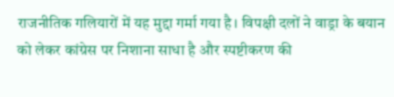राजनीतिक गलियारों में यह मुद्दा गर्मा गया है। विपक्षी दलों ने वाड्रा के बयान को लेकर कांग्रेस पर निशाना साधा है और स्पष्टीकरण की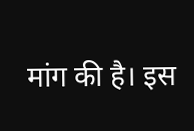मांग की है। इस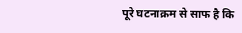पूरे घटनाक्रम से साफ है कि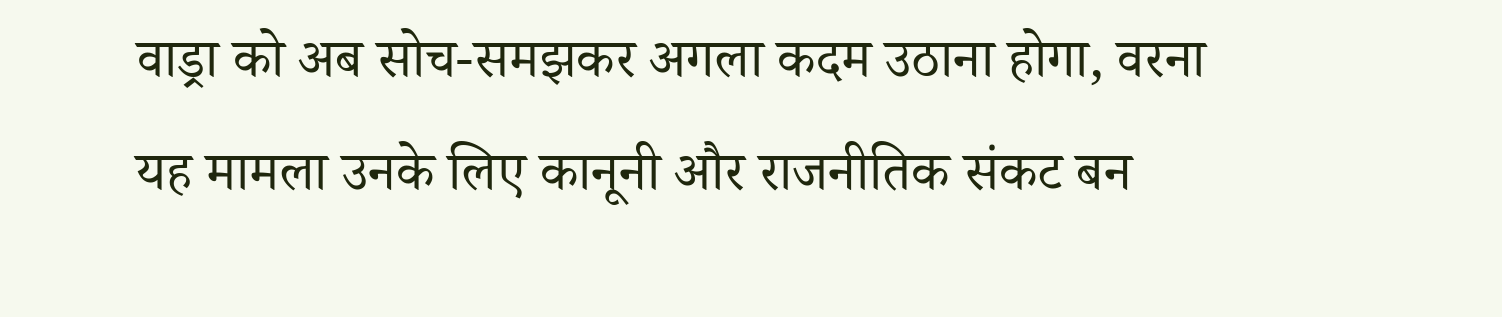वाड्रा को अब सोच-समझकर अगला कदम उठाना होगा, वरना यह मामला उनके लिए कानूनी और राजनीतिक संकट बन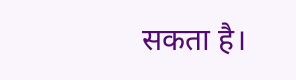सकता है।